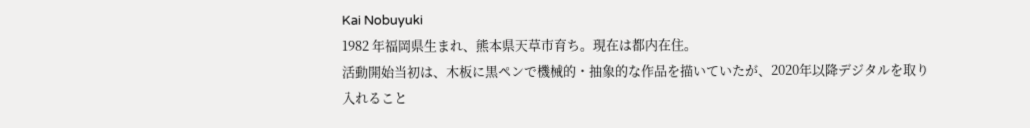Kai Nobuyuki
1982 年福岡県生まれ、熊本県天草市育ち。現在は都内在住。
活動開始当初は、木板に黒ペンで機械的・抽象的な作品を描いていたが、2020年以降デジタルを取り入れること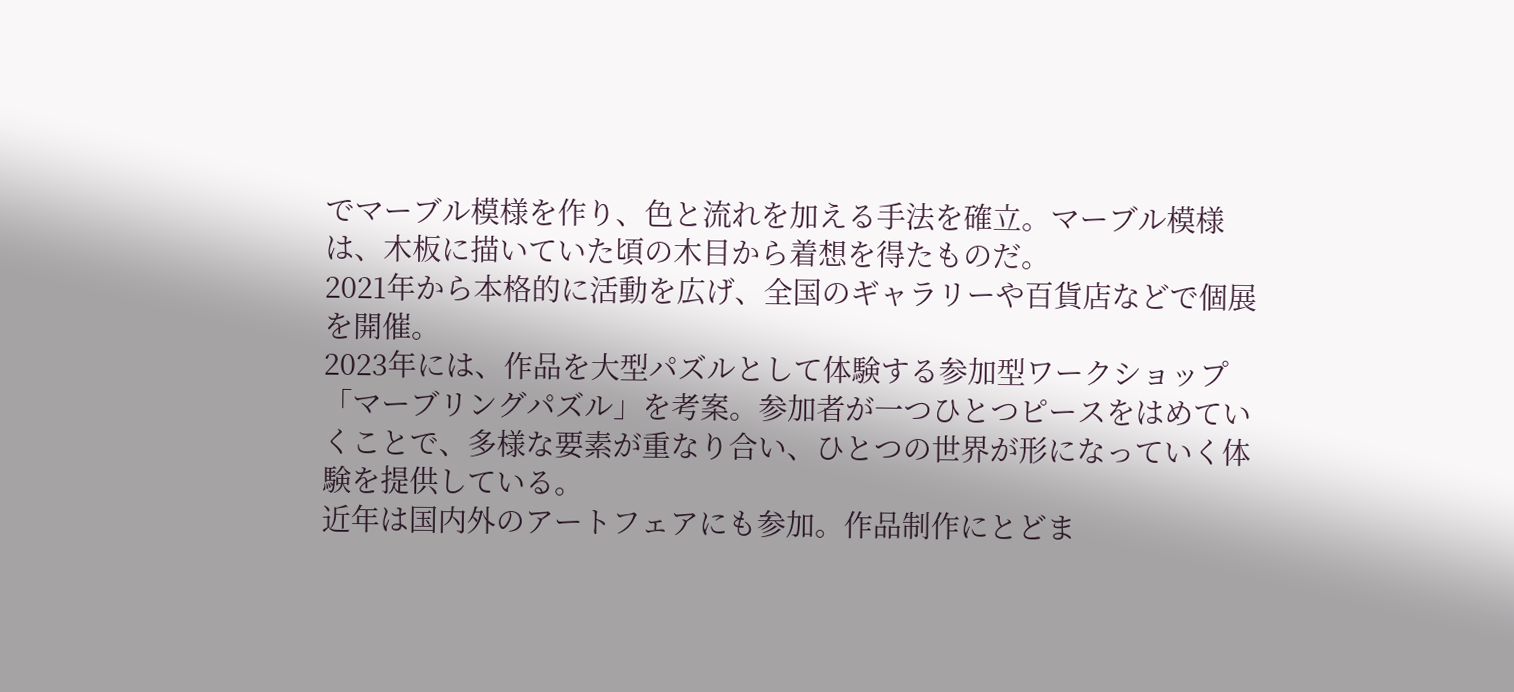でマーブル模様を作り、色と流れを加える手法を確立。マーブル模様は、木板に描いていた頃の木目から着想を得たものだ。
2021年から本格的に活動を広げ、全国のギャラリーや百貨店などで個展を開催。
2023年には、作品を大型パズルとして体験する参加型ワークショップ「マーブリングパズル」を考案。参加者が一つひとつピースをはめていくことで、多様な要素が重なり合い、ひとつの世界が形になっていく体験を提供している。
近年は国内外のアートフェアにも参加。作品制作にとどま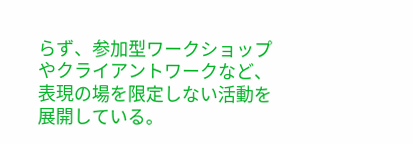らず、参加型ワークショップやクライアントワークなど、表現の場を限定しない活動を展開している。